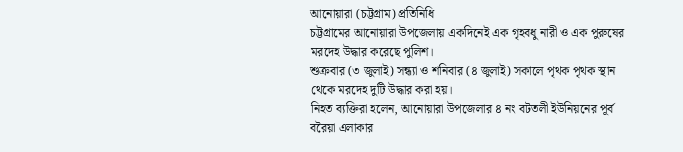আনোয়ারা (চট্টগ্রাম) প্রতিনিধি
চট্টগ্রামের আনোয়ারা উপজেলায় একদিনেই এক গৃহবধু নারী ও এক পুরুষের মরদেহ উদ্ধার করেছে পুলিশ।
শুক্রবার (৩ জুলাই) সন্ধ্যা ও শনিবার (৪ জুলাই) সকালে পৃথক পৃথক স্থান থেকে মরদেহ দুটি উদ্ধার করা হয়।
নিহত ব্যক্তিরা হলেন, আনোয়ারা উপজেলার ৪ নং বটতলী ইউনিয়নের পূর্ব বরৈয়া এলাকার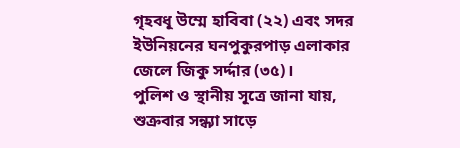গৃহবধূ উম্মে হাবিবা (২২) এবং সদর ইউনিয়নের ঘনপুকুরপাড় এলাকার জেলে জিকু সর্দ্দার (৩৫)।
পুলিশ ও স্থানীয় সূত্রে জানা যায়, শুক্রবার সন্ধ্যা সাড়ে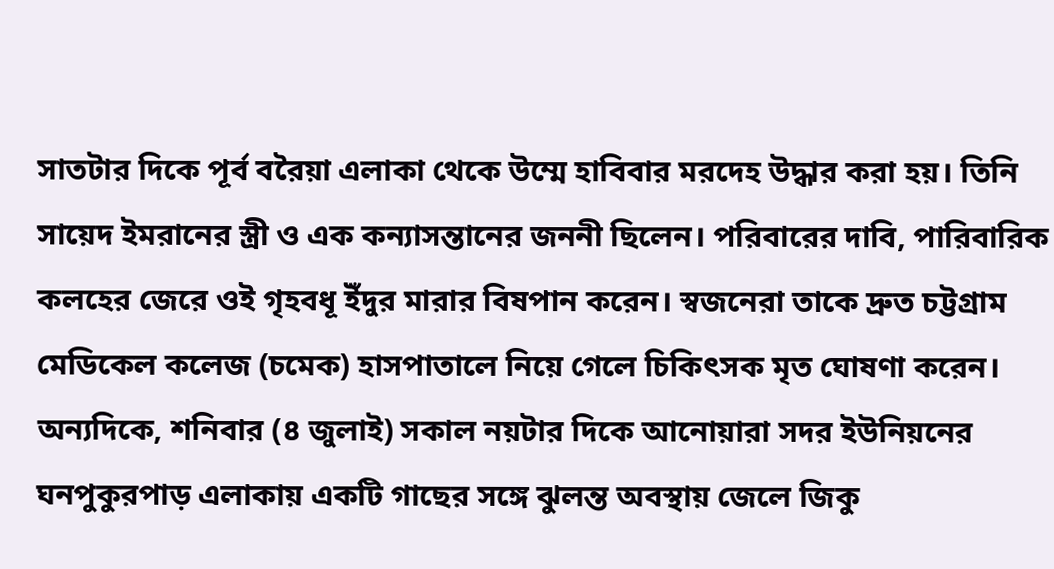সাতটার দিকে পূর্ব বরৈয়া এলাকা থেকে উম্মে হাবিবার মরদেহ উদ্ধার করা হয়। তিনি সায়েদ ইমরানের স্ত্রী ও এক কন্যাসন্তানের জননী ছিলেন। পরিবারের দাবি, পারিবারিক কলহের জেরে ওই গৃহবধূ ইঁদুর মারার বিষপান করেন। স্বজনেরা তাকে দ্রুত চট্টগ্রাম মেডিকেল কলেজ (চমেক) হাসপাতালে নিয়ে গেলে চিকিৎসক মৃত ঘোষণা করেন।
অন্যদিকে, শনিবার (৪ জুলাই) সকাল নয়টার দিকে আনোয়ারা সদর ইউনিয়নের ঘনপুকুরপাড় এলাকায় একটি গাছের সঙ্গে ঝুলন্ত অবস্থায় জেলে জিকু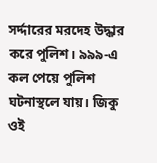সর্দ্দারের মরদেহ উদ্ধার করে পুলিশ। ৯৯৯-এ কল পেয়ে পুলিশ ঘটনাস্থলে যায়। জিকু ওই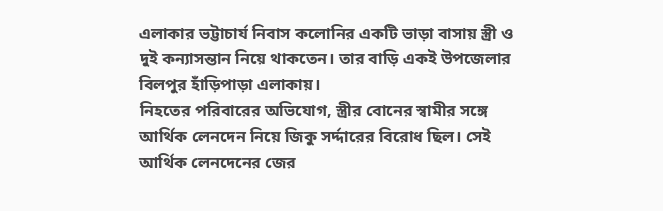এলাকার ভট্টাচার্য নিবাস কলোনির একটি ভাড়া বাসায় স্ত্রী ও দুই কন্যাসন্তান নিয়ে থাকতেন। তার বাড়ি একই উপজেলার বিলপুর হাঁড়িপাড়া এলাকায়।
নিহতের পরিবারের অভিযোগ, স্ত্রীর বোনের স্বামীর সঙ্গে আর্থিক লেনদেন নিয়ে জিকু সর্দ্দারের বিরোধ ছিল। সেই আর্থিক লেনদেনের জের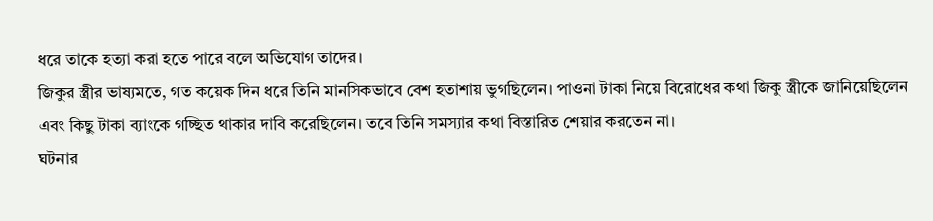ধরে তাকে হত্যা করা হতে পারে বলে অভিযোগ তাদের।
জিকুর স্ত্রীর ভাষ্যমতে, গত কয়েক দিন ধরে তিনি মানসিকভাবে বেশ হতাশায় ভুগছিলেন। পাওনা টাকা নিয়ে বিরোধের কথা জিকু স্ত্রীকে জানিয়েছিলেন এবং কিছু টাকা ব্যাংকে গচ্ছিত থাকার দাবি করেছিলেন। তবে তিনি সমস্যার কথা বিস্তারিত শেয়ার করতেন না।
ঘটনার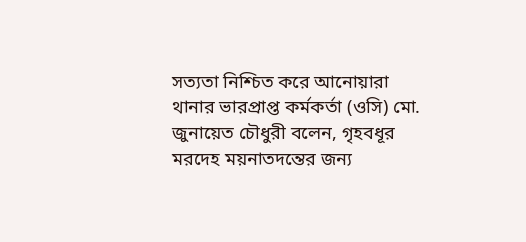সত্যতা নিশ্চিত করে আনোয়ারা থানার ভারপ্রাপ্ত কর্মকর্তা (ওসি) মো. জুনায়েত চৌধুরী বলেন, গৃহবধূর মরদেহ ময়নাতদন্তের জন্য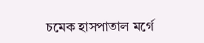চমেক হাসপাতাল মর্গে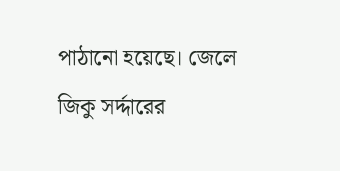পাঠানো হয়েছে। জেলে জিকু সর্দ্দারের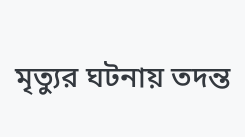মৃত্যুর ঘটনায় তদন্ত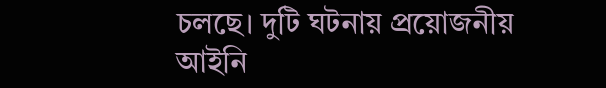চলছে। দুটি ঘটনায় প্রয়োজনীয় আইনি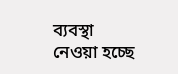ব্যবস্থা নেওয়া হচ্ছে